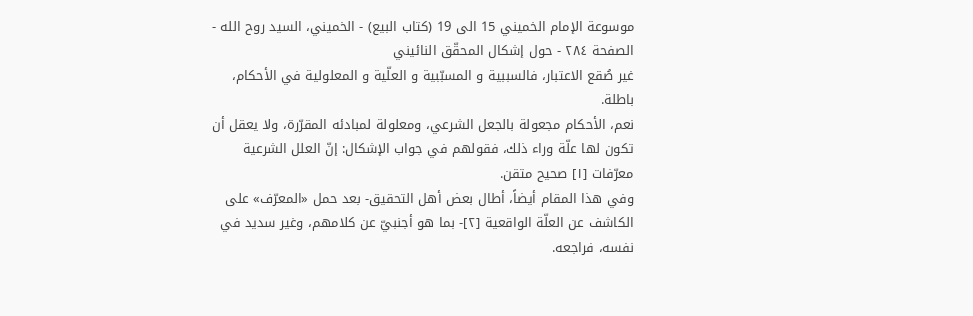موسوعة الإمام الخميني 15 الى 19 (كتاب البيع) - الخميني، السيد روح الله - الصفحة ٢٨٤ - حول إشكال المحقّق النائيني
غير صُقع الاعتبار، فالسببية و المسبّبية و العلّية و المعلولية في الأحكام، باطلة.
نعم، الأحكام مجعولة بالجعل الشرعي، ومعلولة لمبادئه المقرّرة، ولا يعقل أن تكون لها علّة وراء ذلك، فقولهم في جواب الإشكال: إنّ العلل الشرعية معرّفات [١] صحيح متقن.
وفي هذا المقام أيضاً، أطال بعض أهل التحقيق- بعد حمل «المعرّف» على الكاشف عن العلّة الواقعية [٢]- بما هو أجنبيّ عن كلامهم، وغير سديد في نفسه، فراجعه.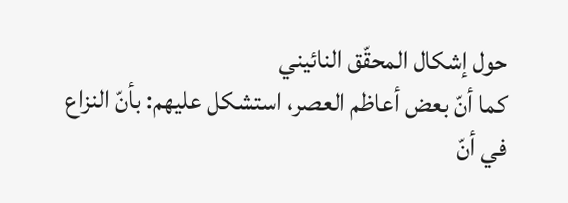حول إشكال المحقّق النائيني
كما أنّ بعض أعاظم العصر، استشكل عليهم: بأنّ النزاع في أنّ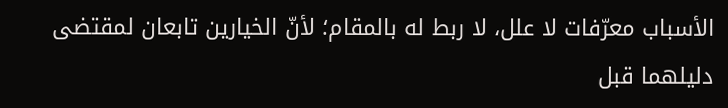الأسباب معرّفات لا علل، لا ربط له بالمقام؛ لأنّ الخيارين تابعان لمقتضى دليلهما قبل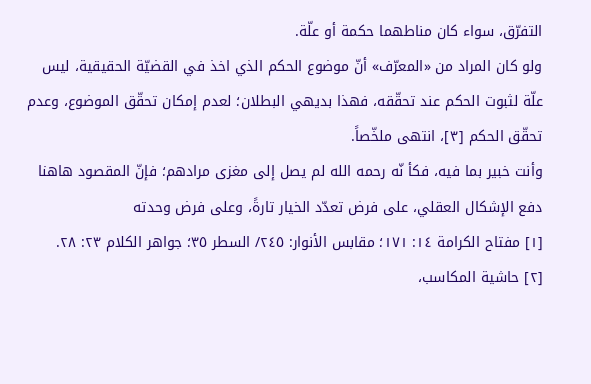التفرّق، سواء كان مناطهما حكمة أو علّة.
ولو كان المراد من «المعرّف» أنّ موضوع الحكم الذي اخذ في القضيّة الحقيقية، ليس علّة لثبوت الحكم عند تحقّقه، فهذا بديهي البطلان؛ لعدم إمكان تحقّق الموضوع، وعدم تحقّق الحكم [٣]، انتهى ملخّصاً.
وأنت خبير بما فيه، فكأ نّه رحمه الله لم يصل إلى مغزى مرادهم؛ فإنّ المقصود هاهنا دفع الإشكال العقلي، على فرض تعدّد الخيار تارةً، وعلى فرض وحدته
[١] مفتاح الكرامة ١٤: ١٧١؛ مقابس الأنوار: ٢٤٥/ السطر ٣٥؛ جواهر الكلام ٢٣: ٢٨.
[٢] حاشية المكاسب،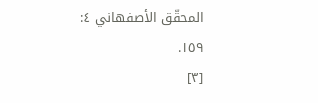المحقّق الأصفهاني ٤: ١٥٩.
[٣]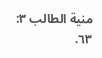منية الطالب ٣: ٦٣.